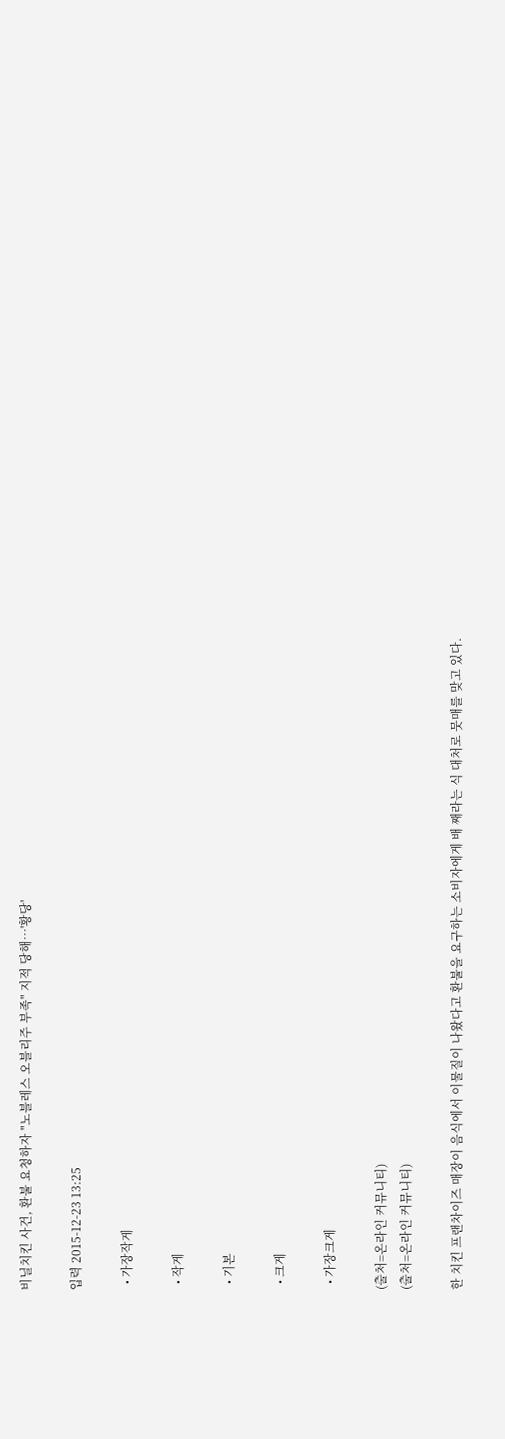비닐치킨 사건, 환불 요청하자 "노블레스 오블리주 부족" 지적 당해…'황당'

입력 2015-12-23 13:25

  • 가장작게

  • 작게

  • 기본

  • 크게

  • 가장크게

(출처=온라인 커뮤니티)
(출처=온라인 커뮤니티)

한 치킨 프랜차이즈 매장이 음식에서 이물질이 나왔다고 환불을 요구하는 소비자에게 배 째라는 식 대처로 뭇매를 맞고 있다.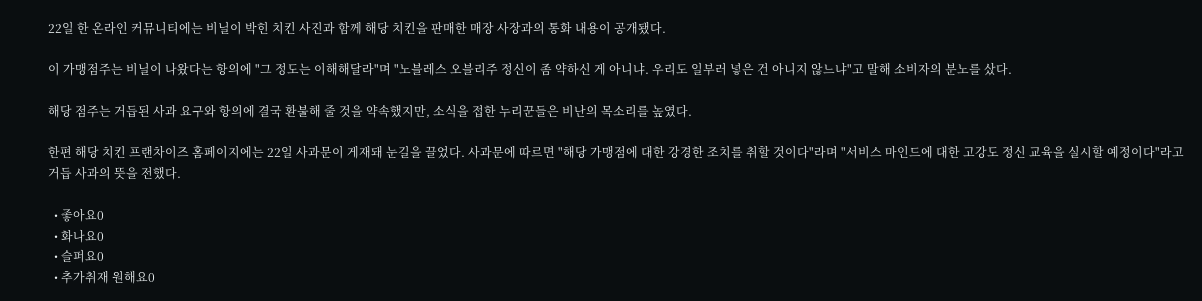22일 한 온라인 커뮤니티에는 비닐이 박힌 치킨 사진과 함께 해당 치킨을 판매한 매장 사장과의 통화 내용이 공개됐다.

이 가맹점주는 비닐이 나왔다는 항의에 "그 정도는 이해해달라"며 "노블레스 오블리주 정신이 좀 약하신 게 아니냐. 우리도 일부러 넣은 건 아니지 않느냐"고 말해 소비자의 분노를 샀다.

해당 점주는 거듭된 사과 요구와 항의에 결국 환불해 줄 것을 약속했지만, 소식을 접한 누리꾼들은 비난의 목소리를 높였다.

한편 해당 치킨 프랜차이즈 홈페이지에는 22일 사과문이 게재돼 눈길을 끌었다. 사과문에 따르면 "해당 가맹점에 대한 강경한 조치를 취할 것이다"라며 "서비스 마인드에 대한 고강도 정신 교육을 실시할 예정이다"라고 거듭 사과의 뜻을 전했다.

  • 좋아요0
  • 화나요0
  • 슬퍼요0
  • 추가취재 원해요0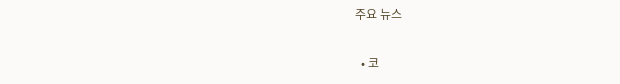주요 뉴스

  • 코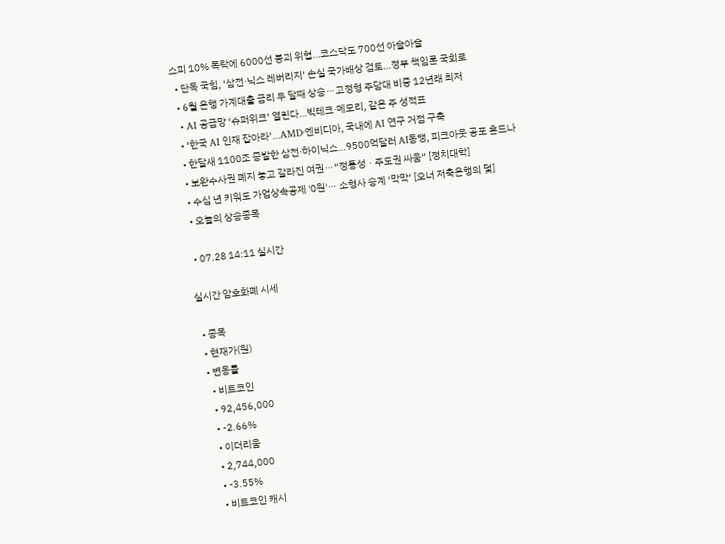스피 10% 폭락에 6000선 붕괴 위협…코스닥도 700선 아슬아슬
  • 단독 국힘, ‘삼전·닉스 레버리지’ 손실 국가배상 검토…정부 책임론 국회로
  • 6월 은행 가계대출 금리 두 달째 상승⋯고정형 주담대 비중 12년래 최저
  • AI 공급망 ‘슈퍼위크’ 열린다…빅테크·메모리, 같은 주 성적표
  • ‘한국 AI 인재 잡아라’…AMD·엔비디아, 국내에 AI 연구 거점 구축
  • 한달새 1100조 증발한 삼전·하이닉스…9500억달러 AI동맹, 피크아웃 공포 흔드나
  • 보완수사권 폐지 놓고 갈라진 여권⋯“정통성ㆍ주도권 싸움” [정치대학]
  • 수십 년 키워도 가업상속공제 '0원'⋯ 소형사 승계 ‘막막’ [오너 저축은행의 덫]
  • 오늘의 상승종목

  • 07.28 14:11 실시간

실시간 암호화폐 시세

  • 종목
  • 현재가(원)
  • 변동률
    • 비트코인
    • 92,456,000
    • -2.66%
    • 이더리움
    • 2,744,000
    • -3.55%
    • 비트코인 캐시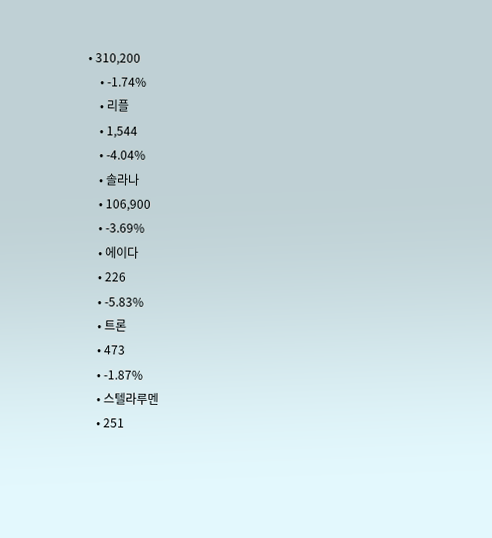• 310,200
    • -1.74%
    • 리플
    • 1,544
    • -4.04%
    • 솔라나
    • 106,900
    • -3.69%
    • 에이다
    • 226
    • -5.83%
    • 트론
    • 473
    • -1.87%
    • 스텔라루멘
    • 251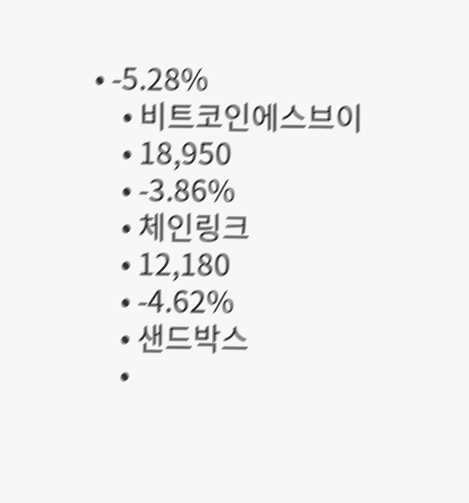• -5.28%
    • 비트코인에스브이
    • 18,950
    • -3.86%
    • 체인링크
    • 12,180
    • -4.62%
    • 샌드박스
    •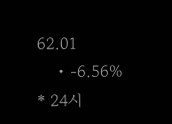62.01
    • -6.56%
* 24시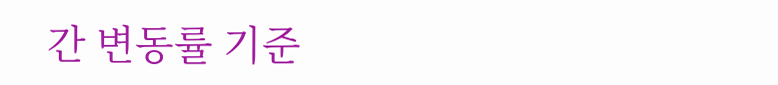간 변동률 기준